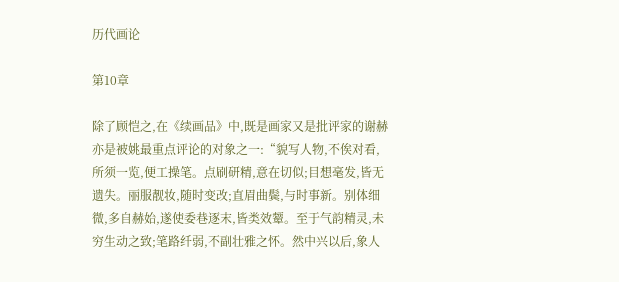历代画论

第10章

除了顾恺之,在《续画品》中,既是画家又是批评家的谢赫亦是被姚最重点评论的对象之一:“貌写人物,不俟对看,所须一览,便工操笔。点刷研精,意在切似;目想毫发,皆无遗失。丽服靓妆,随时变改;直眉曲鬓,与时事新。别体细微,多自赫始,遂使委巷逐末,皆类效颦。至于气韵精灵,未穷生动之致;笔路纤弱,不副壮雅之怀。然中兴以后,象人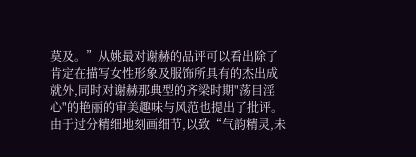莫及。”从姚最对谢赫的品评可以看出除了肯定在描写女性形象及服饰所具有的杰出成就外,同时对谢赫那典型的齐梁时期"荡目淫心"的艳丽的审美趣味与风范也提出了批评。由于过分精细地刻画细节,以致“气韵精灵,未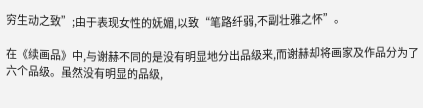穷生动之致”;由于表现女性的妩媚,以致“笔路纤弱,不副壮雅之怀”。

在《续画品》中,与谢赫不同的是没有明显地分出品级来,而谢赫却将画家及作品分为了六个品级。虽然没有明显的品级,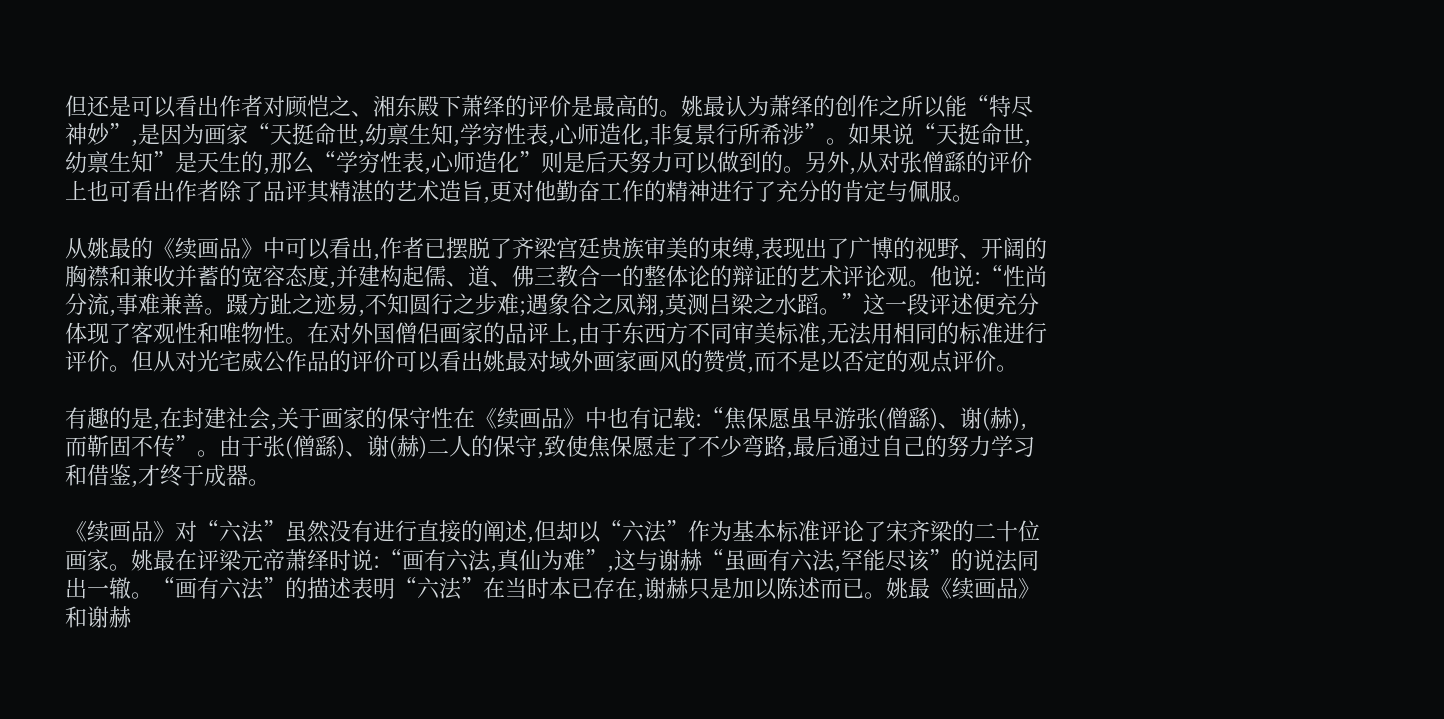但还是可以看出作者对顾恺之、湘东殿下萧绎的评价是最高的。姚最认为萧绎的创作之所以能“特尽神妙”,是因为画家“天挺命世,幼禀生知,学穷性表,心师造化,非复景行所希涉”。如果说“天挺命世,幼禀生知”是天生的,那么“学穷性表,心师造化”则是后天努力可以做到的。另外,从对张僧繇的评价上也可看出作者除了品评其精湛的艺术造旨,更对他勤奋工作的精神进行了充分的肯定与佩服。

从姚最的《续画品》中可以看出,作者已摆脱了齐梁宫廷贵族审美的束缚,表现出了广博的视野、开阔的胸襟和兼收并蓄的宽容态度,并建构起儒、道、佛三教合一的整体论的辩证的艺术评论观。他说:“性尚分流,事难兼善。蹑方趾之迹易,不知圆行之步难;遇象谷之凤翔,莫测吕梁之水蹈。”这一段评述便充分体现了客观性和唯物性。在对外国僧侣画家的品评上,由于东西方不同审美标准,无法用相同的标准进行评价。但从对光宅威公作品的评价可以看出姚最对域外画家画风的赞赏,而不是以否定的观点评价。

有趣的是,在封建社会,关于画家的保守性在《续画品》中也有记载:“焦保愿虽早游张(僧繇)、谢(赫),而靳固不传”。由于张(僧繇)、谢(赫)二人的保守,致使焦保愿走了不少弯路,最后通过自己的努力学习和借鉴,才终于成器。

《续画品》对“六法”虽然没有进行直接的阐述,但却以“六法”作为基本标准评论了宋齐梁的二十位画家。姚最在评梁元帝萧绎时说:“画有六法,真仙为难”,这与谢赫“虽画有六法,罕能尽该”的说法同出一辙。“画有六法”的描述表明“六法”在当时本已存在,谢赫只是加以陈述而已。姚最《续画品》和谢赫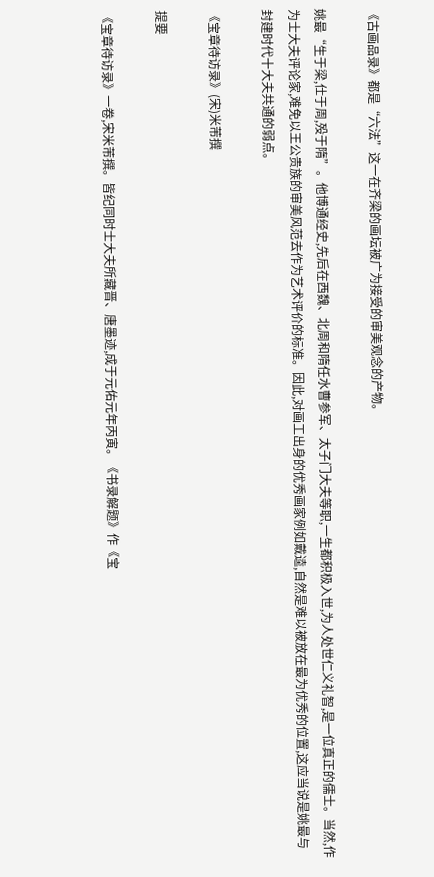《古画品录》都是“六法”这一在齐梁的画坛被广为接受的审美观念的产物。

姚最“生于梁,仕于周,殁于隋”。他博通经史,先后在西魏、北周和隋任水曹参军、太子门大夫等职,一生都积极入世,为人处世仁义礼智,是一位真正的儒士。当然,作为士大夫评论家,难免以王公贵族的审美风范去作为艺术评价的标准。因此,对画工出身的优秀画家例如戴逵,自然是难以被放在最为优秀的位置,这应当说是姚最与封建时代十大夫共通的弱点。

《宝章待访录》(宋)米芾撰

提要

《宝章待访录》一卷,宋米芾撰。皆纪同时士大夫所藏晋、唐墨迹,成于元佑元年丙寅。《书录解题》作《宝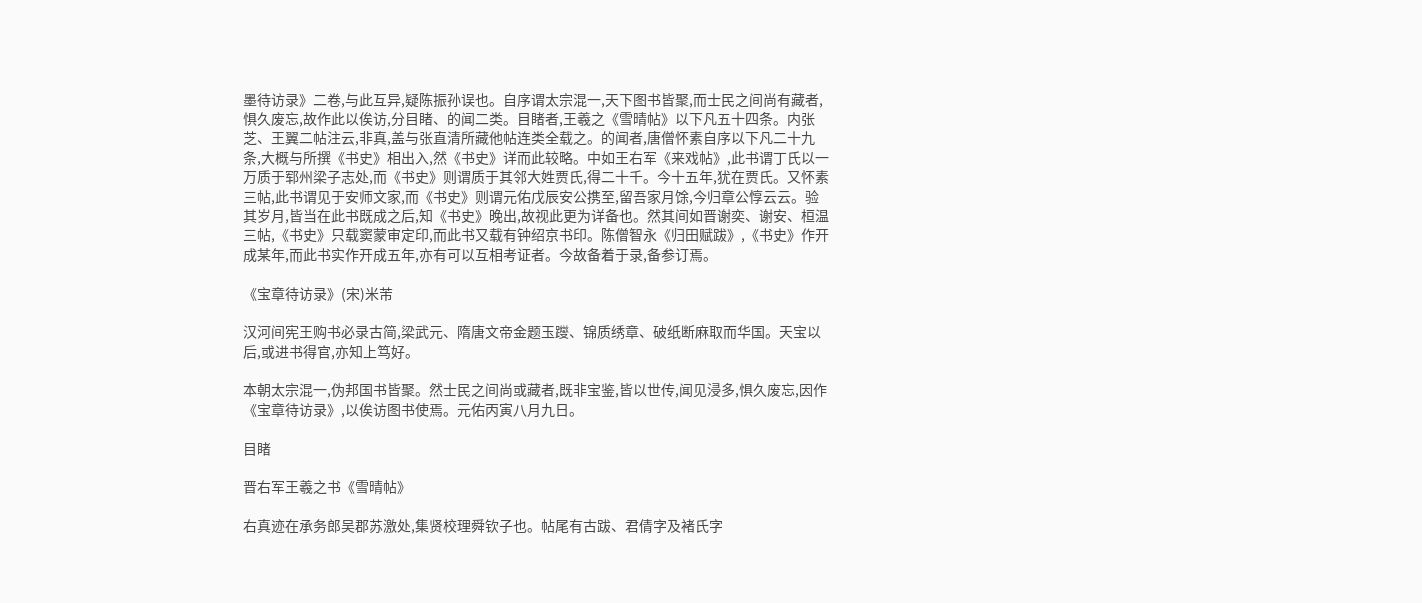墨待访录》二卷,与此互异,疑陈振孙误也。自序谓太宗混一,天下图书皆聚,而士民之间尚有藏者,惧久废忘,故作此以俟访,分目睹、的闻二类。目睹者,王羲之《雪晴帖》以下凡五十四条。内张芝、王翼二帖注云,非真,盖与张直清所藏他帖连类全载之。的闻者,唐僧怀素自序以下凡二十九条,大概与所撰《书史》相出入,然《书史》详而此较略。中如王右军《来戏帖》,此书谓丁氏以一万质于郓州梁子志处,而《书史》则谓质于其邻大姓贾氏,得二十千。今十五年,犹在贾氏。又怀素三帖,此书谓见于安师文家,而《书史》则谓元佑戊辰安公携至,留吾家月馀,今归章公惇云云。验其岁月,皆当在此书既成之后,知《书史》晚出,故视此更为详备也。然其间如晋谢奕、谢安、桓温三帖,《书史》只载窦蒙审定印,而此书又载有钟绍京书印。陈僧智永《归田赋跋》,《书史》作开成某年,而此书实作开成五年,亦有可以互相考证者。今故备着于录,备参订焉。

《宝章待访录》(宋)米芾

汉河间宪王购书必录古简,梁武元、隋唐文帝金题玉躞、锦质绣章、破纸断麻取而华国。天宝以后,或进书得官,亦知上笃好。

本朝太宗混一,伪邦国书皆聚。然士民之间尚或藏者,既非宝鉴,皆以世传,闻见浸多,惧久废忘,因作《宝章待访录》,以俟访图书使焉。元佑丙寅八月九日。

目睹

晋右军王羲之书《雪晴帖》

右真迹在承务郎吴郡苏激处,集贤校理舜钦子也。帖尾有古跋、君倩字及褚氏字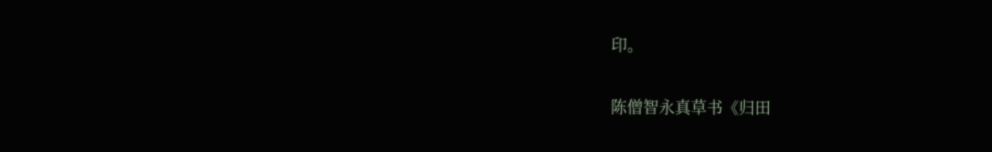印。

陈僧智永真草书《归田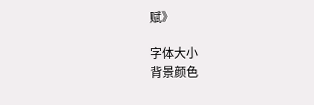赋》

字体大小
背景颜色